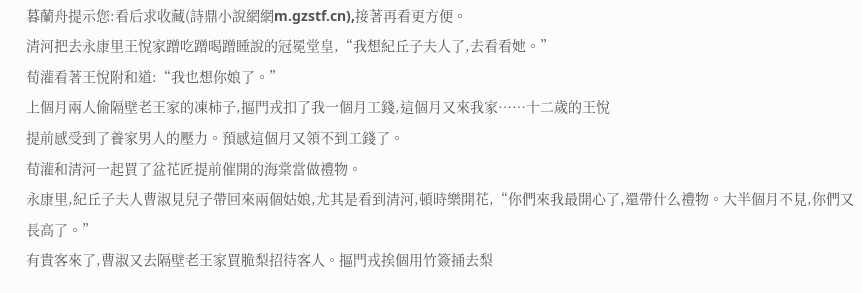暮蘭舟提示您:看后求收藏(詩鼎小說網網m.gzstf.cn),接著再看更方便。
清河把去永康里王悅家蹭吃蹭喝蹭睡說的冠冕堂皇,“我想紀丘子夫人了,去看看她。”
荀灌看著王悅附和道:“我也想你娘了。”
上個月兩人偷隔壁老王家的凍柿子,摳門戎扣了我一個月工錢,這個月又來我家……十二歲的王悅
提前感受到了養家男人的壓力。預感這個月又領不到工錢了。
荀灌和清河一起買了盆花匠提前催開的海棠當做禮物。
永康里,紀丘子夫人曹淑見兒子帶回來兩個姑娘,尤其是看到清河,頓時樂開花,“你們來我最開心了,還帶什么禮物。大半個月不見,你們又長高了。”
有貴客來了,曹淑又去隔壁老王家買脆梨招待客人。摳門戎挨個用竹簽捅去梨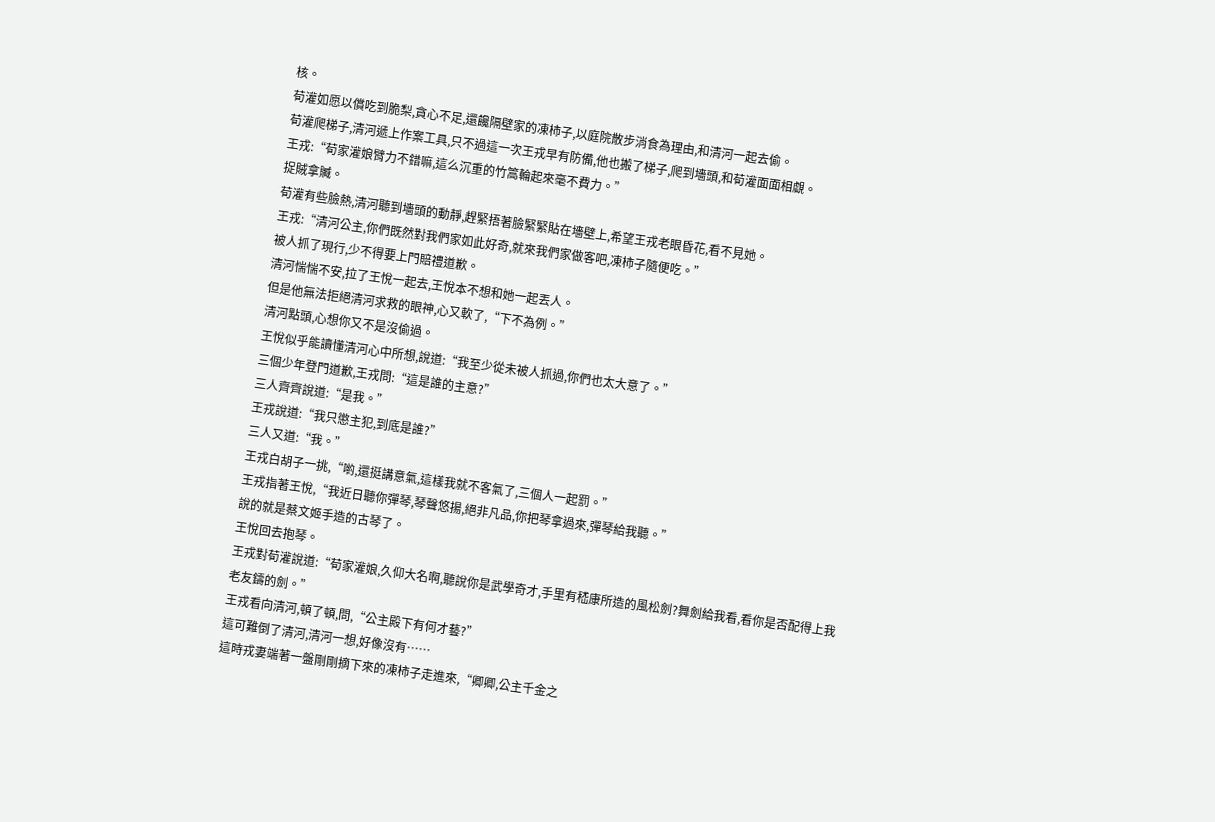核。
荀灌如愿以償吃到脆梨,貪心不足,還饞隔壁家的凍柿子,以庭院散步消食為理由,和清河一起去偷。
荀灌爬梯子,清河遞上作案工具,只不過這一次王戎早有防備,他也搬了梯子,爬到墻頭,和荀灌面面相覷。
王戎:“荀家灌娘臂力不錯嘛,這么沉重的竹篙輪起來毫不費力。”
捉賊拿贓。
荀灌有些臉熱,清河聽到墻頭的動靜,趕緊捂著臉緊緊貼在墻壁上,希望王戎老眼昏花,看不見她。
王戎:“清河公主,你們既然對我們家如此好奇,就來我們家做客吧,凍柿子隨便吃。”
被人抓了現行,少不得要上門賠禮道歉。
清河惴惴不安,拉了王悅一起去,王悅本不想和她一起丟人。
但是他無法拒絕清河求救的眼神,心又軟了,“下不為例。”
清河點頭,心想你又不是沒偷過。
王悅似乎能讀懂清河心中所想,說道:“我至少從未被人抓過,你們也太大意了。”
三個少年登門道歉,王戎問:“這是誰的主意?”
三人齊齊說道:“是我。”
王戎說道:“我只懲主犯,到底是誰?”
三人又道:“我。”
王戎白胡子一挑,“喲,還挺講意氣,這樣我就不客氣了,三個人一起罰。”
王戎指著王悅,“我近日聽你彈琴,琴聲悠揚,絕非凡品,你把琴拿過來,彈琴給我聽。”
說的就是蔡文姬手造的古琴了。
王悅回去抱琴。
王戎對荀灌說道:“荀家灌娘,久仰大名啊,聽說你是武學奇才,手里有嵇康所造的風松劍?舞劍給我看,看你是否配得上我老友鑄的劍。”
王戎看向清河,頓了頓,問,“公主殿下有何才藝?”
這可難倒了清河,清河一想,好像沒有……
這時戎妻端著一盤剛剛摘下來的凍柿子走進來,“卿卿,公主千金之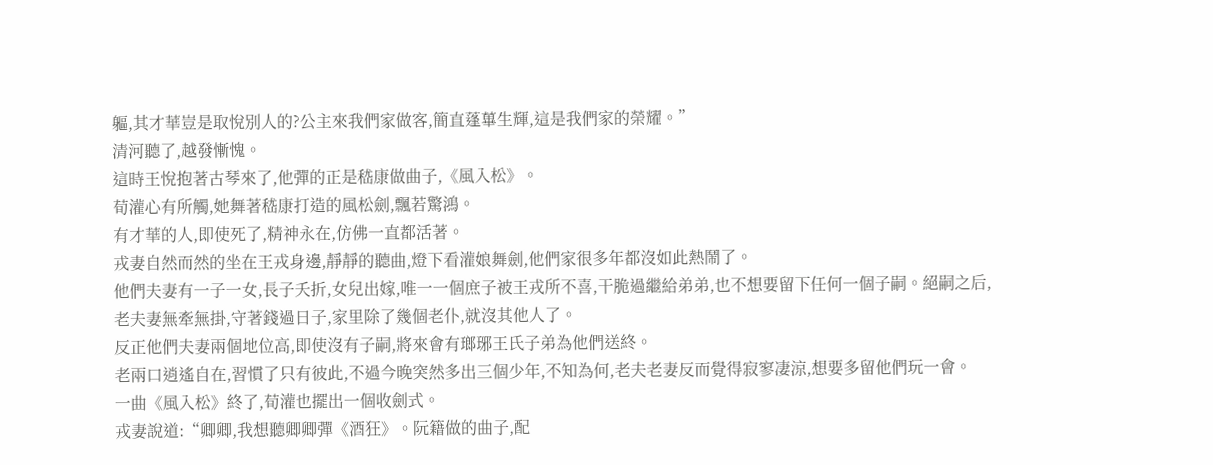軀,其才華豈是取悅別人的?公主來我們家做客,簡直蓬蓽生輝,這是我們家的榮耀。”
清河聽了,越發慚愧。
這時王悅抱著古琴來了,他彈的正是嵇康做曲子,《風入松》。
荀灌心有所觸,她舞著嵇康打造的風松劍,飄若驚鴻。
有才華的人,即使死了,精神永在,仿佛一直都活著。
戎妻自然而然的坐在王戎身邊,靜靜的聽曲,燈下看灌娘舞劍,他們家很多年都沒如此熱鬧了。
他們夫妻有一子一女,長子夭折,女兒出嫁,唯一一個庶子被王戎所不喜,干脆過繼給弟弟,也不想要留下任何一個子嗣。絕嗣之后,老夫妻無牽無掛,守著錢過日子,家里除了幾個老仆,就沒其他人了。
反正他們夫妻兩個地位高,即使沒有子嗣,將來會有瑯琊王氏子弟為他們送終。
老兩口逍遙自在,習慣了只有彼此,不過今晚突然多出三個少年,不知為何,老夫老妻反而覺得寂寥凄涼,想要多留他們玩一會。
一曲《風入松》終了,荀灌也擺出一個收劍式。
戎妻說道:“卿卿,我想聽卿卿彈《酒狂》。阮籍做的曲子,配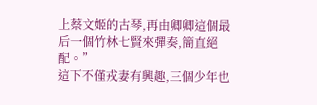上蔡文姬的古琴,再由卿卿這個最后一個竹林七賢來彈奏,簡直絕配。”
這下不僅戎妻有興趣,三個少年也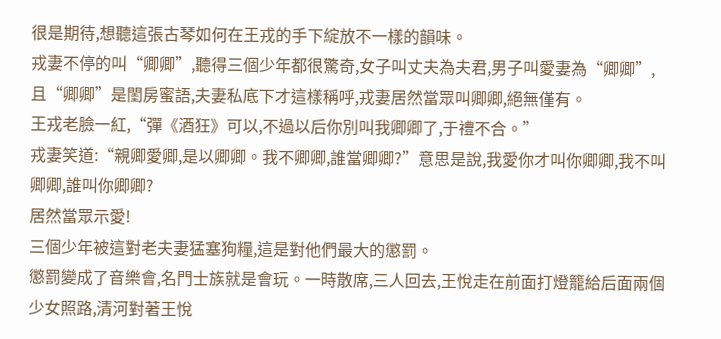很是期待,想聽這張古琴如何在王戎的手下綻放不一樣的韻味。
戎妻不停的叫“卿卿”,聽得三個少年都很驚奇,女子叫丈夫為夫君,男子叫愛妻為“卿卿”,且“卿卿”是閨房蜜語,夫妻私底下才這樣稱呼,戎妻居然當眾叫卿卿,絕無僅有。
王戎老臉一紅,“彈《酒狂》可以,不過以后你別叫我卿卿了,于禮不合。”
戎妻笑道:“親卿愛卿,是以卿卿。我不卿卿,誰當卿卿?”意思是說,我愛你才叫你卿卿,我不叫卿卿,誰叫你卿卿?
居然當眾示愛!
三個少年被這對老夫妻猛塞狗糧,這是對他們最大的懲罰。
懲罰變成了音樂會,名門士族就是會玩。一時散席,三人回去,王悅走在前面打燈籠給后面兩個少女照路,清河對著王悅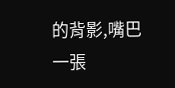的背影,嘴巴一張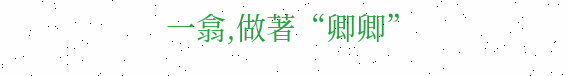一翕,做著“卿卿”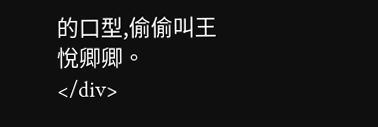的口型,偷偷叫王悅卿卿。
</div>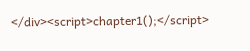</div><script>chapter1();</script>